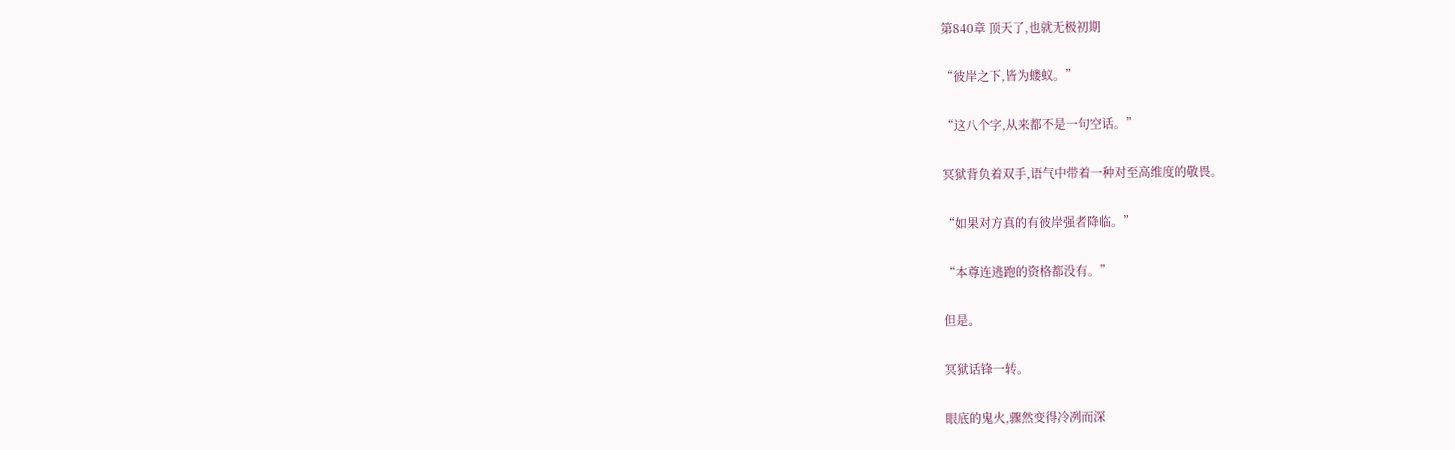第840章 顶天了,也就无极初期

“彼岸之下,皆为蝼蚁。”

“这八个字,从来都不是一句空话。”

冥狱背负着双手,语气中带着一种对至高维度的敬畏。

“如果对方真的有彼岸强者降临。”

“本尊连逃跑的资格都没有。”

但是。

冥狱话锋一转。

眼底的鬼火,骤然变得冷冽而深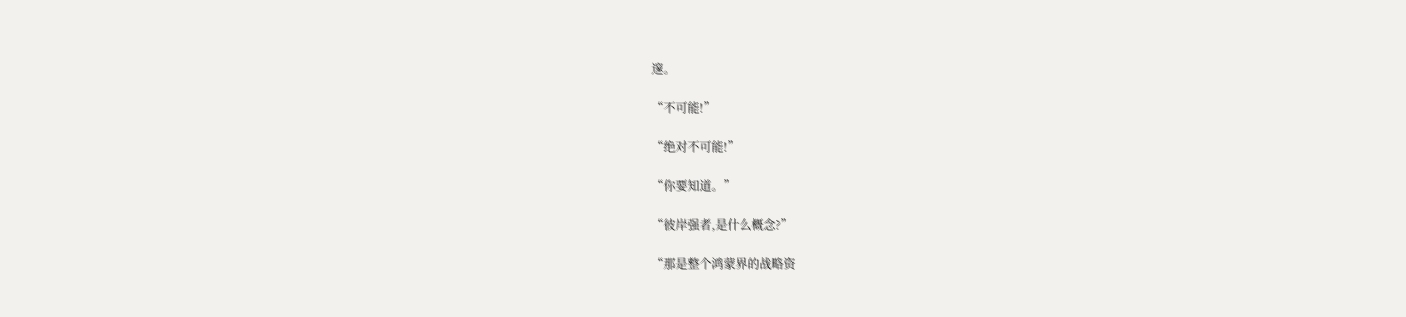邃。

“不可能!”

“绝对不可能!”

“你要知道。”

“彼岸强者,是什么概念?”

“那是整个鸿蒙界的战略资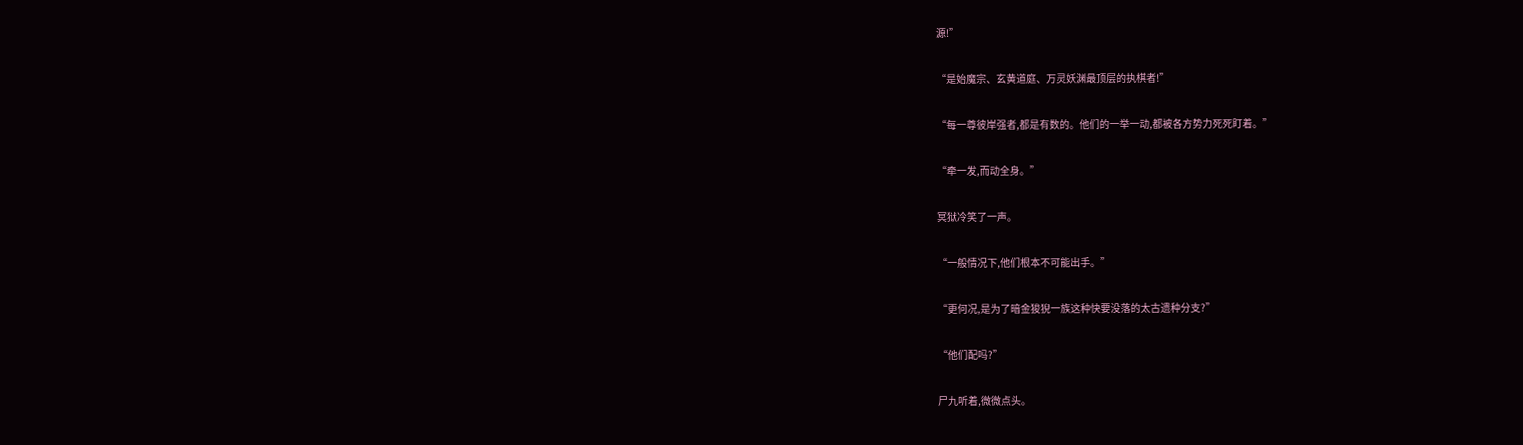源!”

“是始魔宗、玄黄道庭、万灵妖渊最顶层的执棋者!”

“每一尊彼岸强者,都是有数的。他们的一举一动,都被各方势力死死盯着。”

“牵一发,而动全身。”

冥狱冷笑了一声。

“一般情况下,他们根本不可能出手。”

“更何况,是为了暗金狻猊一族这种快要没落的太古遗种分支?”

“他们配吗?”

尸九听着,微微点头。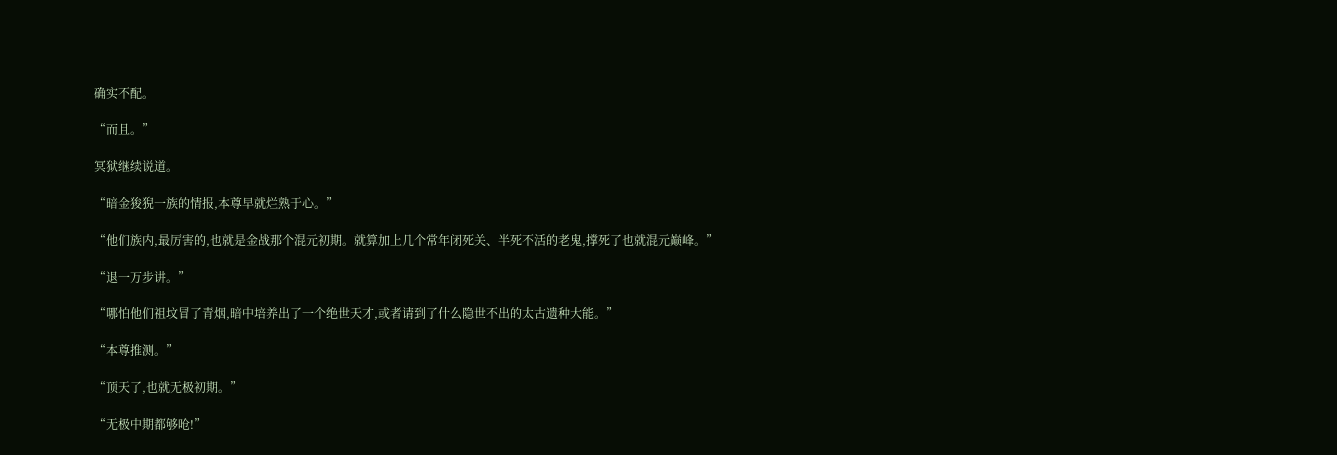确实不配。

“而且。”

冥狱继续说道。

“暗金狻猊一族的情报,本尊早就烂熟于心。”

“他们族内,最厉害的,也就是金战那个混元初期。就算加上几个常年闭死关、半死不活的老鬼,撑死了也就混元巅峰。”

“退一万步讲。”

“哪怕他们祖坟冒了青烟,暗中培养出了一个绝世天才,或者请到了什么隐世不出的太古遗种大能。”

“本尊推测。”

“顶天了,也就无极初期。”

“无极中期都够呛!”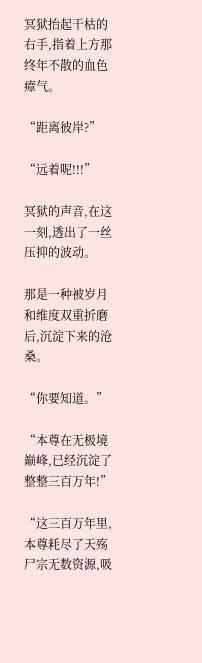冥狱抬起干枯的右手,指着上方那终年不散的血色瘴气。

“距离彼岸?”

“远着呢!!!”

冥狱的声音,在这一刻,透出了一丝压抑的波动。

那是一种被岁月和维度双重折磨后,沉淀下来的沧桑。

“你要知道。”

“本尊在无极境巅峰,已经沉淀了整整三百万年!”

“这三百万年里,本尊耗尽了天殇尸宗无数资源,吸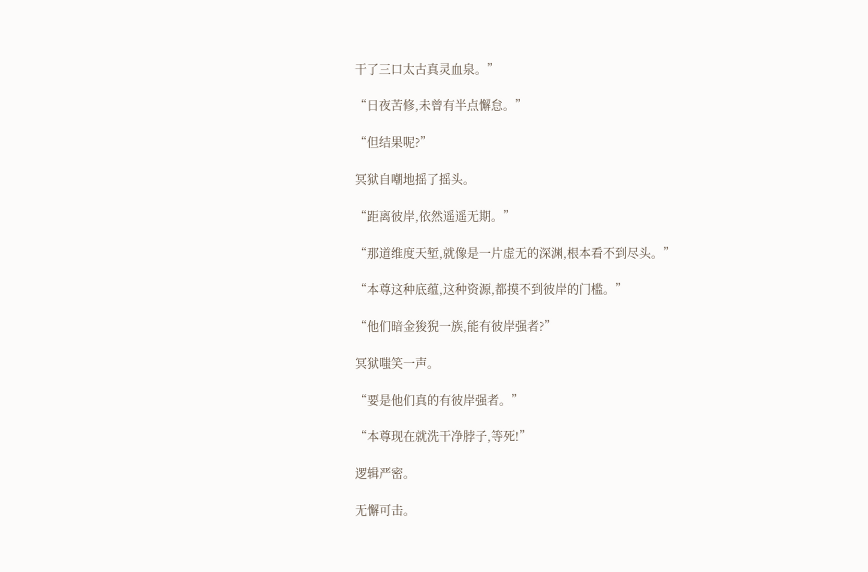干了三口太古真灵血泉。”

“日夜苦修,未曾有半点懈怠。”

“但结果呢?”

冥狱自嘲地摇了摇头。

“距离彼岸,依然遥遥无期。”

“那道维度天堑,就像是一片虚无的深渊,根本看不到尽头。”

“本尊这种底蕴,这种资源,都摸不到彼岸的门槛。”

“他们暗金狻猊一族,能有彼岸强者?”

冥狱嗤笑一声。

“要是他们真的有彼岸强者。”

“本尊现在就洗干净脖子,等死!”

逻辑严密。

无懈可击。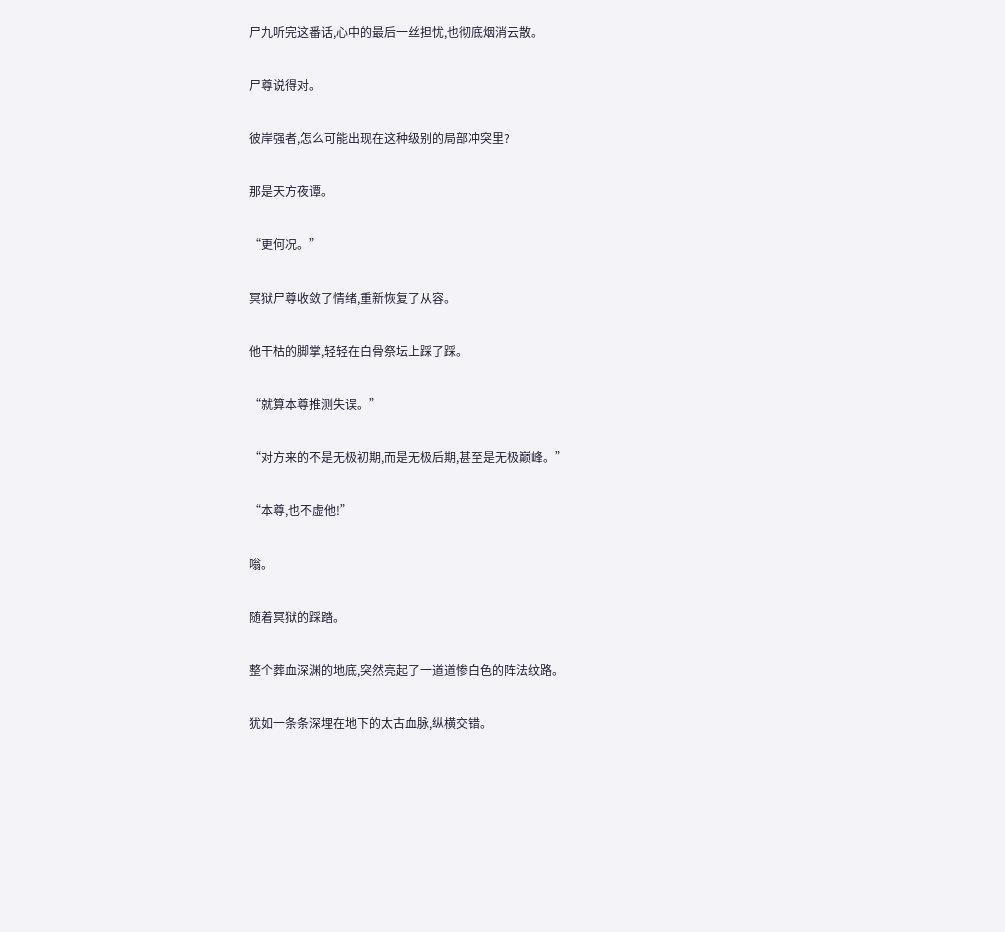尸九听完这番话,心中的最后一丝担忧,也彻底烟消云散。

尸尊说得对。

彼岸强者,怎么可能出现在这种级别的局部冲突里?

那是天方夜谭。

“更何况。”

冥狱尸尊收敛了情绪,重新恢复了从容。

他干枯的脚掌,轻轻在白骨祭坛上踩了踩。

“就算本尊推测失误。”

“对方来的不是无极初期,而是无极后期,甚至是无极巅峰。”

“本尊,也不虚他!”

嗡。

随着冥狱的踩踏。

整个葬血深渊的地底,突然亮起了一道道惨白色的阵法纹路。

犹如一条条深埋在地下的太古血脉,纵横交错。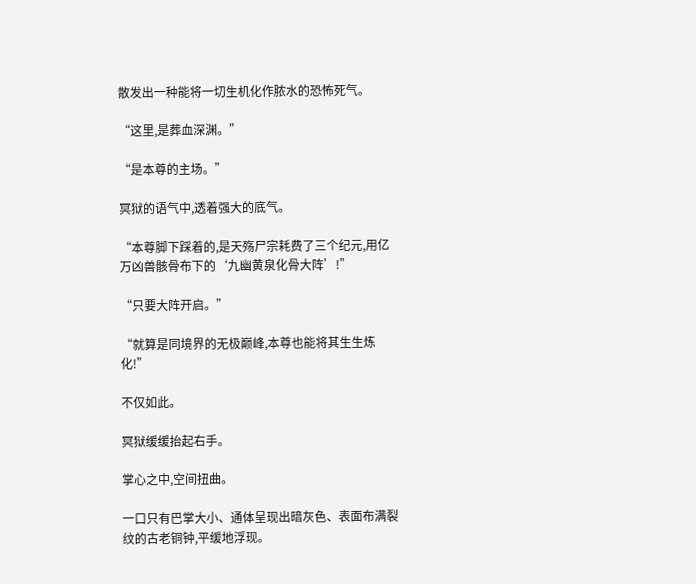散发出一种能将一切生机化作脓水的恐怖死气。

“这里,是葬血深渊。”

“是本尊的主场。”

冥狱的语气中,透着强大的底气。

“本尊脚下踩着的,是天殇尸宗耗费了三个纪元,用亿万凶兽骸骨布下的‘九幽黄泉化骨大阵’!”

“只要大阵开启。”

“就算是同境界的无极巅峰,本尊也能将其生生炼化!”

不仅如此。

冥狱缓缓抬起右手。

掌心之中,空间扭曲。

一口只有巴掌大小、通体呈现出暗灰色、表面布满裂纹的古老铜钟,平缓地浮现。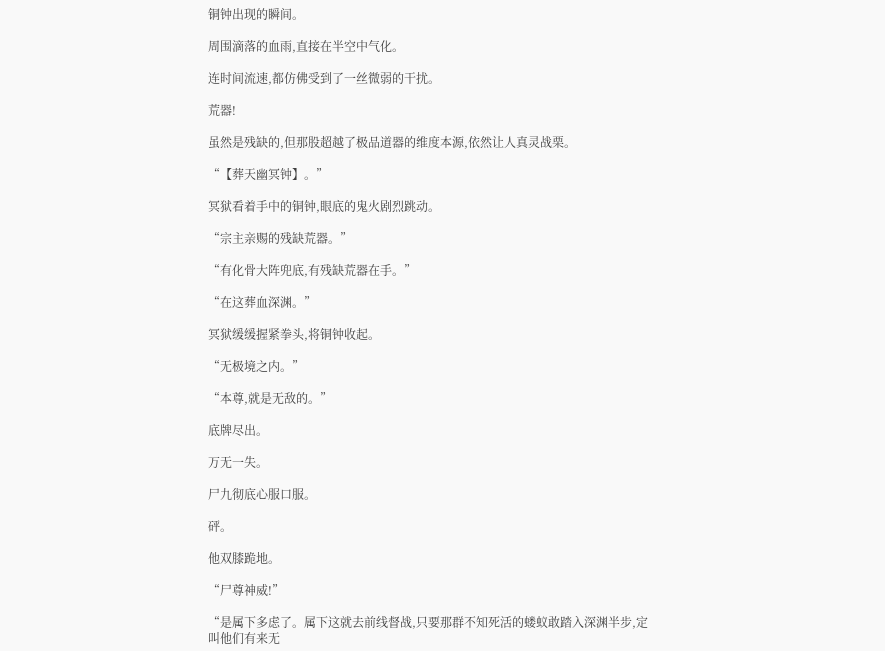铜钟出现的瞬间。

周围滴落的血雨,直接在半空中气化。

连时间流速,都仿佛受到了一丝微弱的干扰。

荒器!

虽然是残缺的,但那股超越了极品道器的维度本源,依然让人真灵战栗。

“【葬天幽冥钟】。”

冥狱看着手中的铜钟,眼底的鬼火剧烈跳动。

“宗主亲赐的残缺荒器。”

“有化骨大阵兜底,有残缺荒器在手。”

“在这葬血深渊。”

冥狱缓缓握紧拳头,将铜钟收起。

“无极境之内。”

“本尊,就是无敌的。”

底牌尽出。

万无一失。

尸九彻底心服口服。

砰。

他双膝跪地。

“尸尊神威!”

“是属下多虑了。属下这就去前线督战,只要那群不知死活的蝼蚁敢踏入深渊半步,定叫他们有来无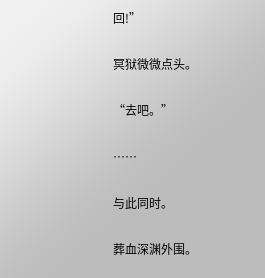回!”

冥狱微微点头。

“去吧。”

……

与此同时。

葬血深渊外围。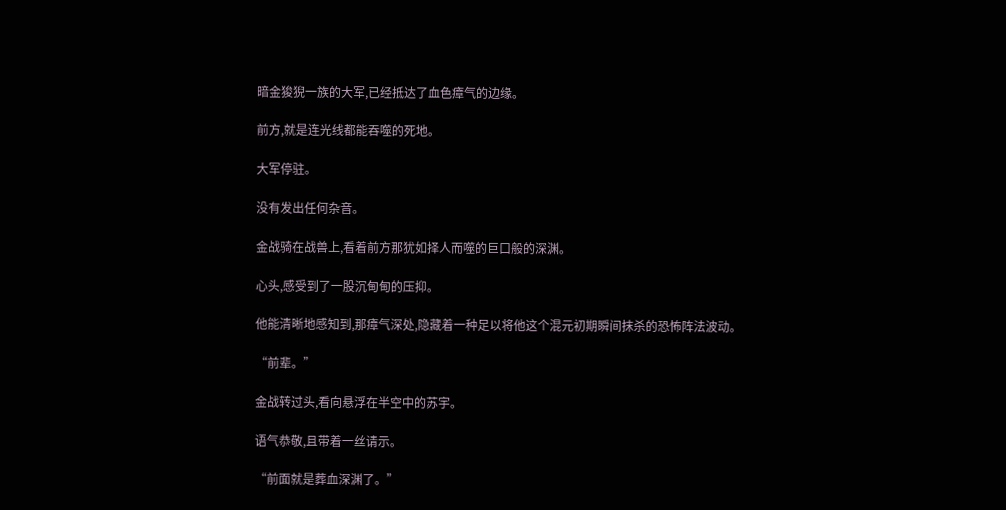暗金狻猊一族的大军,已经抵达了血色瘴气的边缘。

前方,就是连光线都能吞噬的死地。

大军停驻。

没有发出任何杂音。

金战骑在战兽上,看着前方那犹如择人而噬的巨口般的深渊。

心头,感受到了一股沉甸甸的压抑。

他能清晰地感知到,那瘴气深处,隐藏着一种足以将他这个混元初期瞬间抹杀的恐怖阵法波动。

“前辈。”

金战转过头,看向悬浮在半空中的苏宇。

语气恭敬,且带着一丝请示。

“前面就是葬血深渊了。”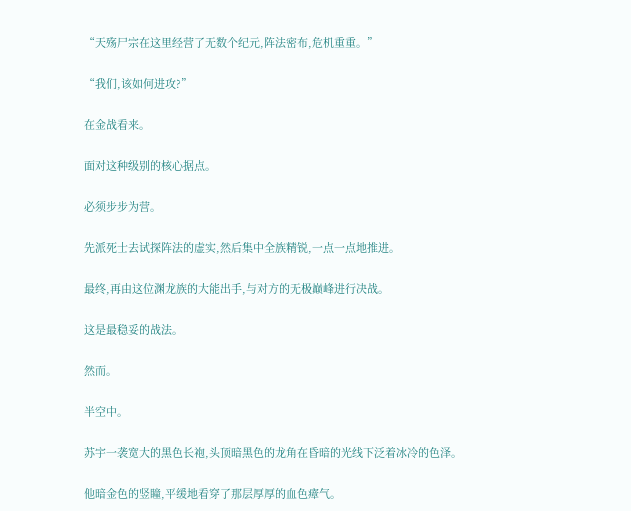“天殇尸宗在这里经营了无数个纪元,阵法密布,危机重重。”

“我们,该如何进攻?”

在金战看来。

面对这种级别的核心据点。

必须步步为营。

先派死士去试探阵法的虚实,然后集中全族精锐,一点一点地推进。

最终,再由这位渊龙族的大能出手,与对方的无极巅峰进行决战。

这是最稳妥的战法。

然而。

半空中。

苏宇一袭宽大的黑色长袍,头顶暗黑色的龙角在昏暗的光线下泛着冰冷的色泽。

他暗金色的竖瞳,平缓地看穿了那层厚厚的血色瘴气。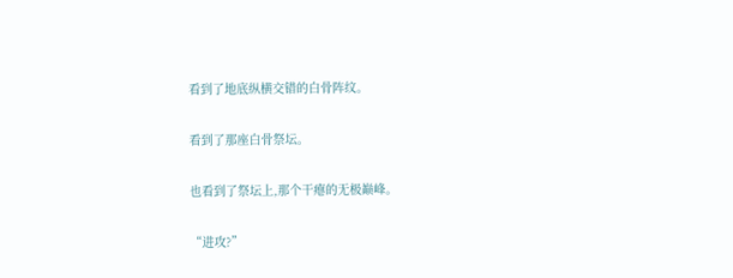看到了地底纵横交错的白骨阵纹。

看到了那座白骨祭坛。

也看到了祭坛上,那个干瘪的无极巅峰。

“进攻?”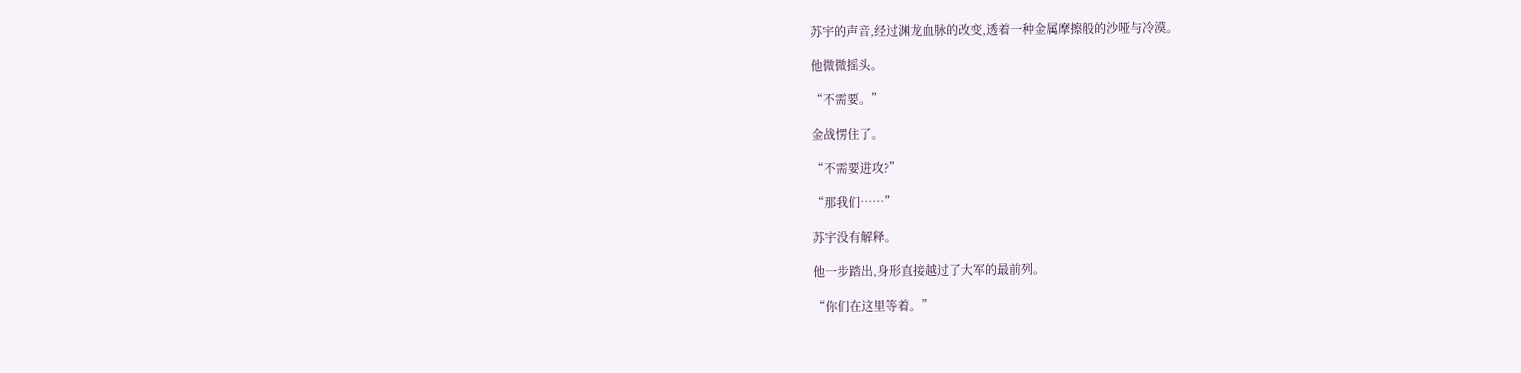苏宇的声音,经过渊龙血脉的改变,透着一种金属摩擦般的沙哑与冷漠。

他微微摇头。

“不需要。”

金战愣住了。

“不需要进攻?”

“那我们……”

苏宇没有解释。

他一步踏出,身形直接越过了大军的最前列。

“你们在这里等着。”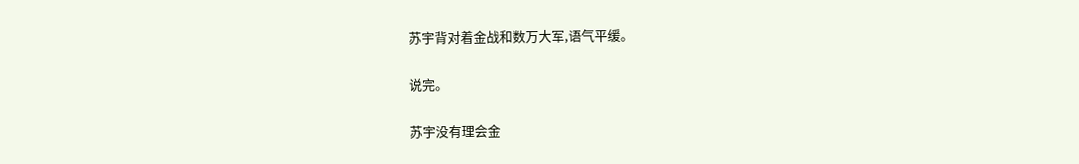苏宇背对着金战和数万大军,语气平缓。

说完。

苏宇没有理会金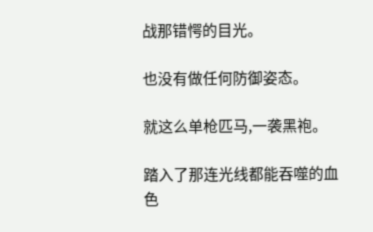战那错愕的目光。

也没有做任何防御姿态。

就这么单枪匹马,一袭黑袍。

踏入了那连光线都能吞噬的血色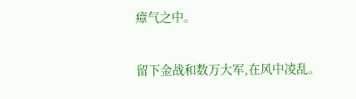瘴气之中。

留下金战和数万大军,在风中凌乱。